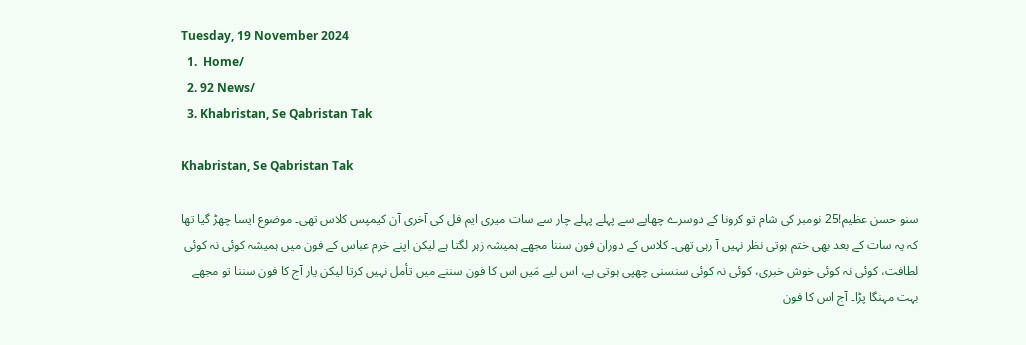Tuesday, 19 November 2024
  1.  Home/
  2. 92 News/
  3. Khabristan, Se Qabristan Tak

Khabristan, Se Qabristan Tak

سنو حسن عظیم!25 نومبر کی شام تو کرونا کے دوسرے چھاپے سے پہلے پہلے چار سے سات میری ایم فل کی آخری آن کیمپس کلاس تھی۔ موضوع ایسا چھڑ گیا تھا کہ یہ سات کے بعد بھی ختم ہوتی نظر نہیں آ رہی تھی۔ کلاس کے دوران فون سننا مجھے ہمیشہ زہر لگتا ہے لیکن اپنے خرم عباس کے فون میں ہمیشہ کوئی نہ کوئی لطافت، کوئی نہ کوئی خوش خبری، کوئی نہ کوئی سنسنی چھپی ہوتی ہے، اس لیے مَیں اس کا فون سننے میں تأمل نہیں کرتا لیکن یار آج کا فون سننا تو مجھے بہت مہنگا پڑا۔ آج اس کا فون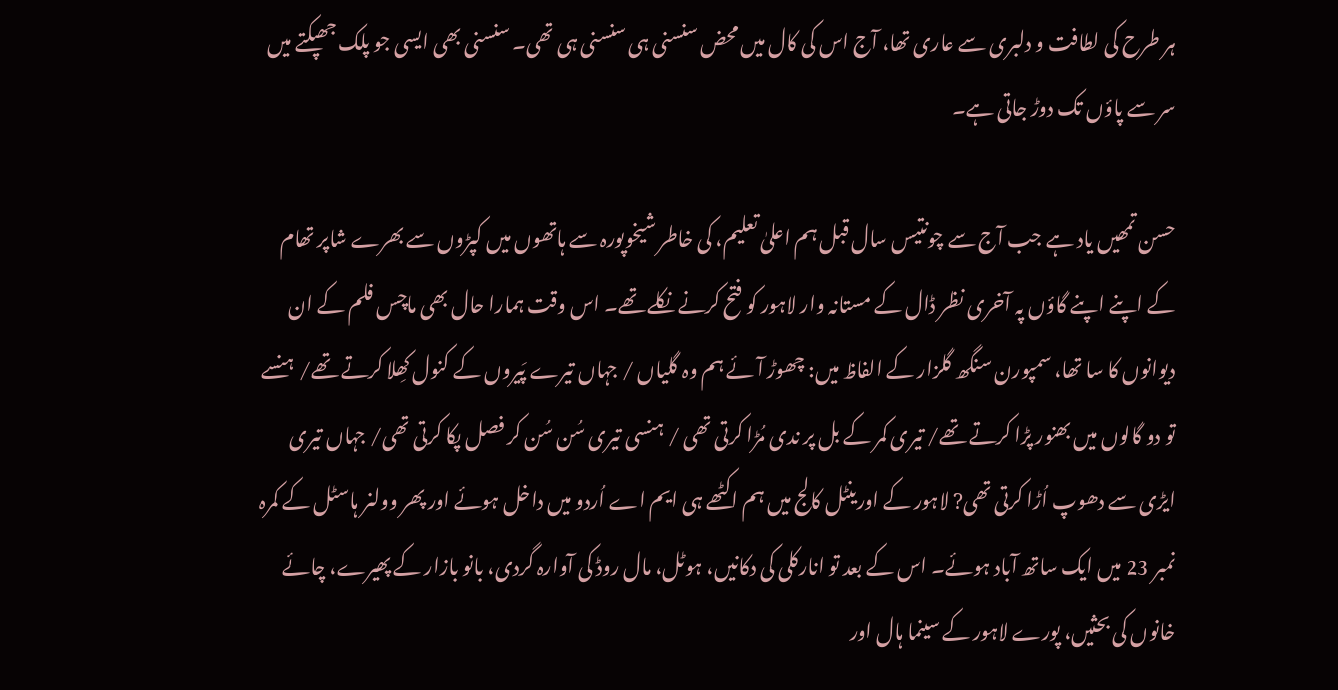ہر طرح کی لطافت و دلبری سے عاری تھا، آج اس کی کال میں محض سنسنی ہی سنسنی ہی تھی۔ سنسنی بھی ایسی جو پلک جھپکتے میں سر سے پاؤں تک دوڑ جاتی ہے۔

حسن تمھیں یاد ہے جب آج سے چونتیس سال قبل ہم اعلیٰ تعلیم، کی خاطر شیخوپورہ سے ہاتھوں میں کپڑوں سے بھرے شاپر تھام کے اپنے اپنے گاؤں پہ آخری نظر ڈال کے مستانہ وار لاہور کو فتح کرنے نکلے تھے۔ اس وقت ہمارا حال بھی ماچس فلم کے ان دیوانوں کا سا تھا، سمپورن سنگھ گلزار کے الفاظ میں: چھوڑ آئے ہم وہ گلیاں / جہاں تیرے پَیروں کے کنول کھِلا کرتے تھے/ ہنسے تو دو گالوں میں بھنور پڑا کرتے تھے/ تیری کمر کے بل پر ندی مُڑا کرتی تھی / ہنسی تیری سُن سُن کر فصل پکا کرتی تھی/ جہاں تیری ایڑی سے دھوپ اُڑا کرتی تھی? لاہور کے اورینٹل کالج میں ہم اکٹھے ہی ایم اے اُردو میں داخل ہوئے اور پھر وولنر ہاسٹل کے کمرہ نمبر 23 میں ایک ساتھ آباد ہوئے۔ اس کے بعد تو انارکلی کی دکانیں، ہوٹل، مال روڈ کی آوارہ گردی، بانو بازار کے پھیرے، چائے خانوں کی بحثیں، پورے لاہور کے سینما ہال اور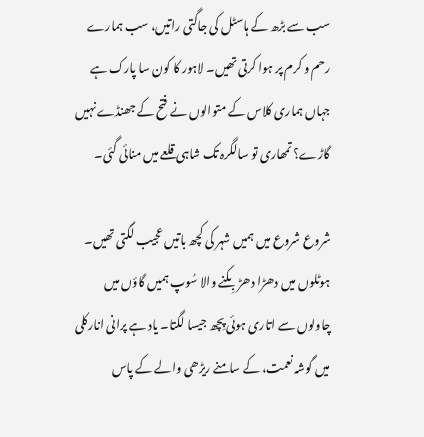سب سے بڑھ کے ہاسٹل کی جاگتی راتیں، سب ہمارے رحم و کرم پر ہوا کرتی تھیں۔ لاہور کا کون سا پارک ہے جہاں ہماری کلاس کے متوالوں نے فتح کے جھنڈے نہیں گاڑے؟ تمھاری تو سالگرہ تک شاہی قلعے میں منائی گئی۔

شروع شروع میں ہمیں شہر کی کچھ باتیں عجیب لگتی تھیں۔ ہوٹلوں میں دھڑا دھڑ بِکنے والا سُوپ ہمیں گاؤں میں چاولوں سے اتاری ہوئی پِچھ جیسا لگتا۔ یاد ہے پرانی انارکلی میں گوشہ نعمت، کے سامنے ریڑھی والے کے پاس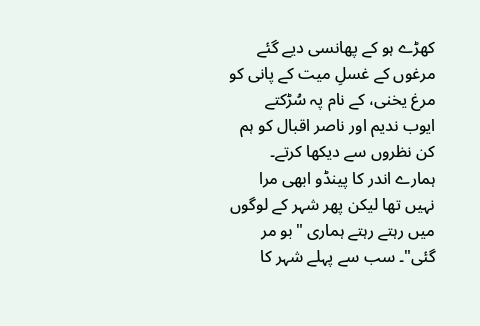کھڑے ہو کے پھانسی دیے گئے مرغوں کے غسلِ میت کے پانی کو مرغ یخنی، کے نام پہ سُڑکتے ایوب ندیم اور ناصر اقبال کو ہم کن نظروں سے دیکھا کرتے۔ ہمارے اندر کا پینڈو ابھی مرا نہیں تھا لیکن پھر شہر کے لوگوں میں رہتے رہتے ہماری "بو مر گئی"۔ سب سے پہلے شہر کا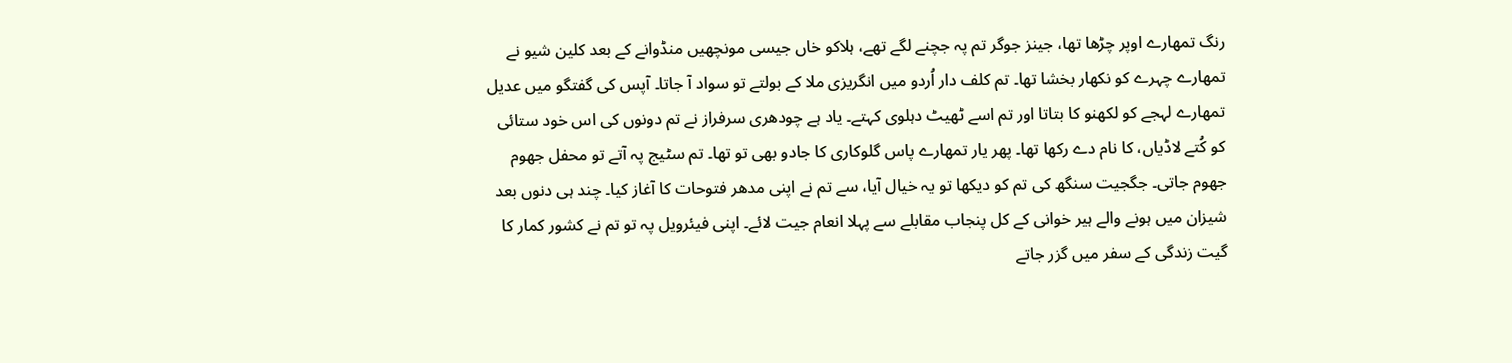رنگ تمھارے اوپر چڑھا تھا، جینز جوگر تم پہ جچنے لگے تھے، ہلاکو خاں جیسی مونچھیں منڈوانے کے بعد کلین شیو نے تمھارے چہرے کو نکھار بخشا تھا۔ تم کلف دار اُردو میں انگریزی ملا کے بولتے تو سواد آ جاتا۔ آپس کی گفتگو میں عدیل تمھارے لہجے کو لکھنو کا بتاتا اور تم اسے ٹھیٹ دہلوی کہتے۔ یاد ہے چودھری سرفراز نے تم دونوں کی اس خود ستائی کو کُتے لاڈیاں، کا نام دے رکھا تھا۔ پھر یار تمھارے پاس گلوکاری کا جادو بھی تو تھا۔ تم سٹیج پہ آتے تو محفل جھوم جھوم جاتی۔ جگجیت سنگھ کی تم کو دیکھا تو یہ خیال آیا، سے تم نے اپنی مدھر فتوحات کا آغاز کیا۔ چند ہی دنوں بعد شیزان میں ہونے والے ہیر خوانی کے کل پنجاب مقابلے سے پہلا انعام جیت لائے۔ اپنی فیئرویل پہ تو تم نے کشور کمار کا گیت زندگی کے سفر میں گزر جاتے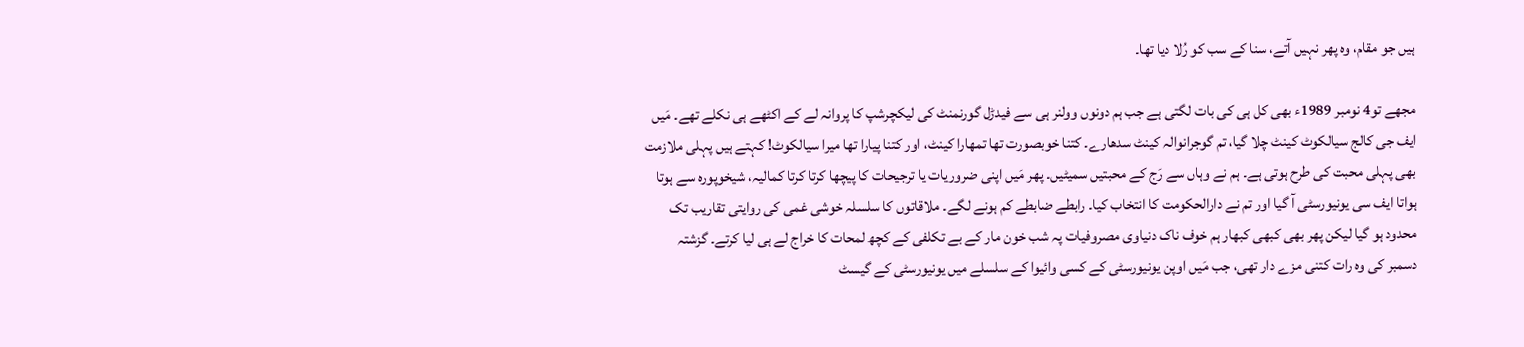ہیں جو مقام، وہ پھر نہیں آتے، سنا کے سب کو رُلا دیا تھا۔

مجھے تو4 نومبر 1989ء بھی کل ہی کی بات لگتی ہے جب ہم دونوں وولنر ہی سے فیدڑل گورنمنٹ کی لیکچرشپ کا پروانہ لے کے اکٹھے ہی نکلے تھے۔ مَیں ایف جی کالج سیالکوٹ کینٹ چلا گیا، تم گوجرانوالہ کینٹ سدھارے۔ کتنا خوبصورت تھا تمھارا کینٹ، اور کتنا پیارا تھا میرا سیالکوٹ! کہتے ہیں پہلی ملازمت بھی پہلی محبت کی طرح ہوتی ہے۔ ہم نے وہاں سے رَج کے محبتیں سمیٹیں۔ پھر مَیں اپنی ضروریات یا ترجیحات کا پیچھا کرتا کرتا کمالیہ، شیخوپورہ سے ہوتا ہواتا ایف سی یونیورسٹی آ گیا اور تم نے دارالحکومت کا انتخاب کیا۔ رابطے ضابطے کم ہونے لگے۔ ملاقاتوں کا سلسلہ خوشی غمی کی روایتی تقاریب تک محدود ہو گیا لیکن پھر بھی کبھی کبھار ہم خوف ناک دنیاوی مصروفیات پہ شب خون مار کے بے تکلفی کے کچھ لمحات کا خراج لے ہی لیا کرتے۔ گزشتہ دسمبر کی وہ رات کتنی مزے دار تھی، جب مَیں اوپن یونیورسٹی کے کسی وائیوا کے سلسلے میں یونیورسٹی کے گیسٹ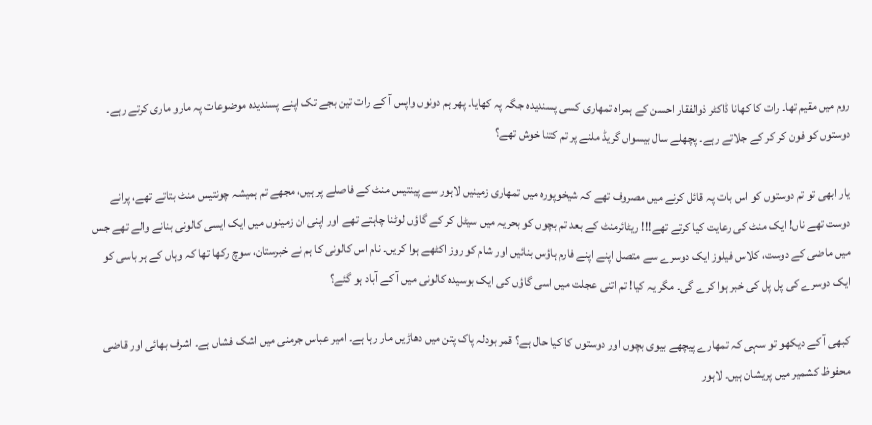روم میں مقیم تھا۔ رات کا کھانا ڈاکٹر ذوالفقار احسن کے ہمراہ تمھاری کسی پسندیدہ جگہ پہ کھایا۔ پھر ہم دونوں واپس آ کے رات تین بجے تک اپنے پسندیدہ موضوعات پہ مارو ماری کرتے رہے۔ دوستوں کو فون کر کر کے جلاتے رہے۔ پچھلے سال بیسواں گریڈ ملنے پر تم کتنا خوش تھے؟

یار ابھی تو تم دوستوں کو اس بات پہ قائل کرنے میں مصروف تھے کہ شیخوپورہ میں تمھاری زمینیں لاہور سے پینتیس منٹ کے فاصلے پر ہیں، مجھے تم ہمیشہ چونتیس منٹ بتاتے تھے، پرانے دوست تھے ناں! ایک منٹ کی رعایت کیا کرتے تھے!!! ریٹائرمنٹ کے بعد تم بچوں کو بحریہ میں سیٹل کر کے گاؤں لوٹنا چاہتے تھے اور اپنی ان زمینوں میں ایک ایسی کالونی بنانے والے تھے جس میں ماضی کے دوست، کلاس فیلوز ایک دوسرے سے متصل اپنے اپنے فارم ہاؤس بنائیں اور شام کو روز اکٹھے ہوا کریں۔ نام اس کالونی کا ہم نے خبرستان، سوچ رکھا تھا کہ وہاں کے ہر باسی کو ایک دوسرے کی پل پل کی خبر ہوا کرے گی۔ مگر یہ کیا! تم اتنی عجلت میں اسی گاؤں کی ایک بوسیدہ کالونی میں آ کے آباد ہو گئے؟

کبھی آ کے دیکھو تو سہی کہ تمھارے پیچھے بیوی بچوں اور دوستوں کا کیا حال ہے؟ قمر بودلہ پاک پتن میں دھاڑیں مار رہا ہے۔ امیر عباس جرمنی میں اشک فشاں ہے۔ اشرف بھائی اور قاضی محفوظ کشمیر میں پریشان ہیں۔ لاہور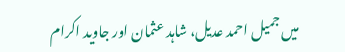میں جمیل احمد عدیل، شاہد عثمان اور جاوید اکرام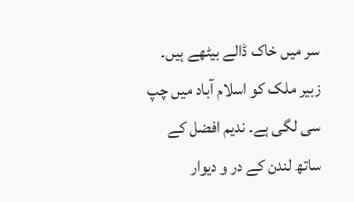سر میں خاک ڈالے بیٹھے ہیں۔ زبیر ملک کو اسلام آباد میں چپ سی لگی ہے۔ ندیم افضل کے ساتھ لندن کے در و دیوار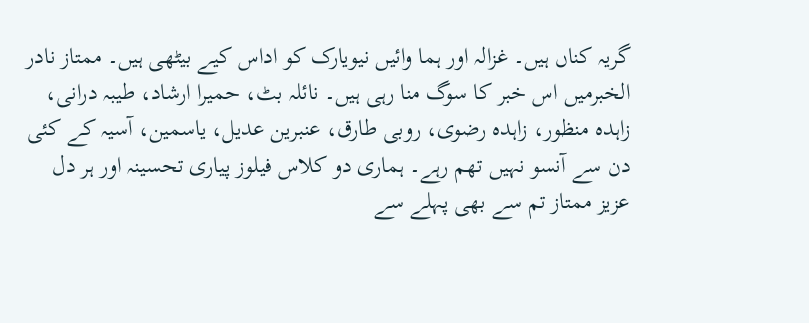گریہ کناں ہیں۔ غزالہ اور ہما وائیں نیویارک کو اداس کیے بیٹھی ہیں۔ ممتاز نادر الخبرمیں اس خبر کا سوگ منا رہی ہیں۔ نائلہ بٹ، حمیرا ارشاد، طیبہ درانی، زاہدہ منظور، زاہدہ رضوی، روبی طارق، عنبرین عدیل، یاسمین، آسیہ کے کئی دن سے آنسو نہیں تھم رہے۔ ہماری دو کلاس فیلوز پیاری تحسینہ اور ہر دل عزیز ممتاز تم سے بھی پہلے سے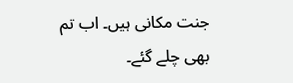جنت مکانی ہیں۔ اب تم بھی چلے گئے۔